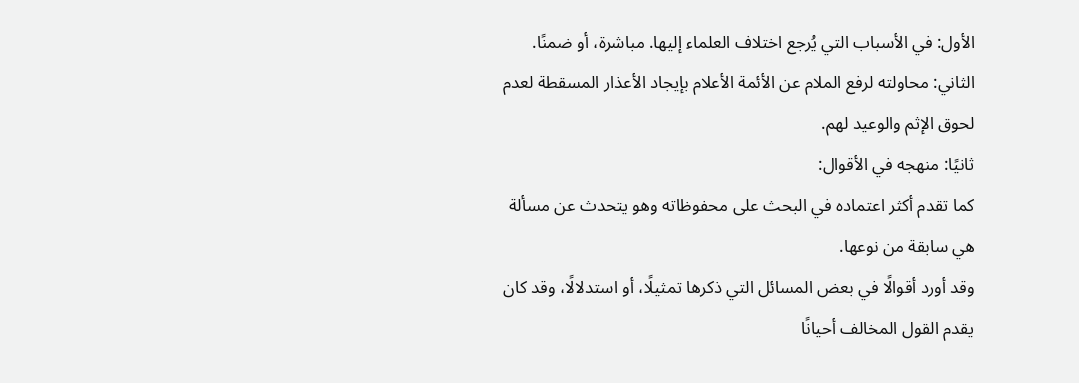الأول: في الأسباب التي يُرجع اختلاف العلماء إليها. مباشرة، أو ضمنًا.
الثاني: محاولته لرفع الملام عن الأئمة الأعلام بإيجاد الأعذار المسقطة لعدم لحوق الإثم والوعيد لهم.
ثانيًا: منهجه في الأقوال:
كما تقدم أكثر اعتماده في البحث على محفوظاته وهو يتحدث عن مسألة هي سابقة من نوعها.
وقد أورد أقوالًا في بعض المسائل التي ذكرها تمثيلًا، أو استدلالًا، وقد كان يقدم القول المخالف أحيانًا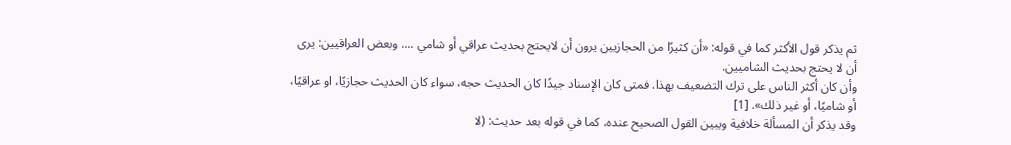ثم يذكر قول الأكثر كما في قوله: «أن كثيرًا من الحجازيين يرون أن لايحتج بحديث عراقي أو شامي .... وبعض العراقيين: يرى أن لا يحتج بحديث الشاميين.
وأن كان أكثر الناس على ترك التضعيف بهذا. فمتى كان الإسناد جيدًا كان الحديث حجه، سواء كان الحديث حجازيًا، او عراقيًا، أو شاميًا، أو غير ذلك». [1]
وقد يذكر أن المسألة خلافية ويبين القول الصحيح عنده، كما في قوله بعد حديث: (لا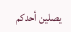يصلين أحدكم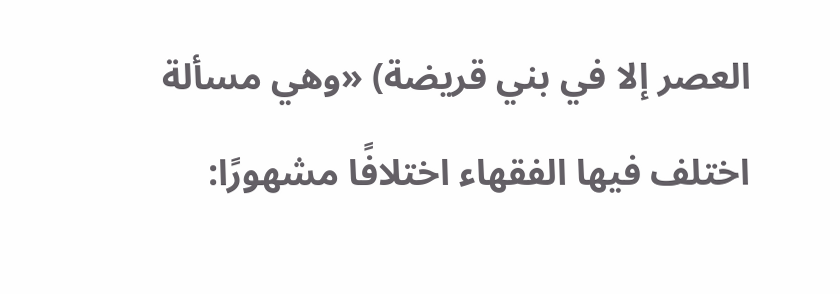العصر إلا في بني قريضة) «وهي مسألة اختلف فيها الفقهاء اختلافًا مشهورًا: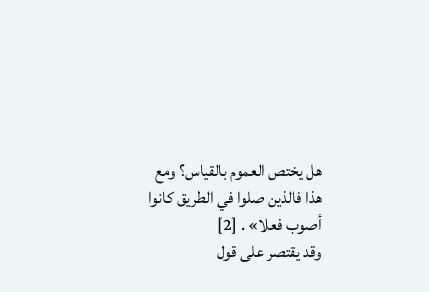هل يختص العموم بالقياس؟ ومع هذا فالذين صلوا في الطريق كانوا أصوب فعلا» . [2]
وقد يقتصر على قول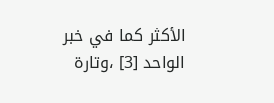الأكثر كما في خبر الواحد [3] ،وتارة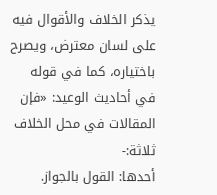يذكر الخلاف والأقوال فيه على لسان معترض، ويصرح باختياره، كما في قوله في أحاديث الوعيد: «فإن المقالات في محل الخلاف ثلاثة:-
أحدها: القول بالجواز.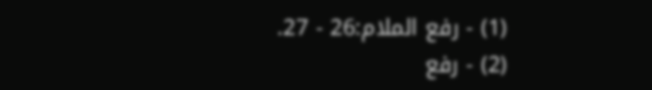(1) - رفع الملام:26 - 27.
(2) - رفع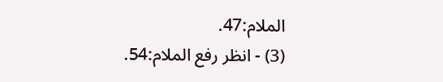الملام:47.
(3) - انظر رفع الملام:54.